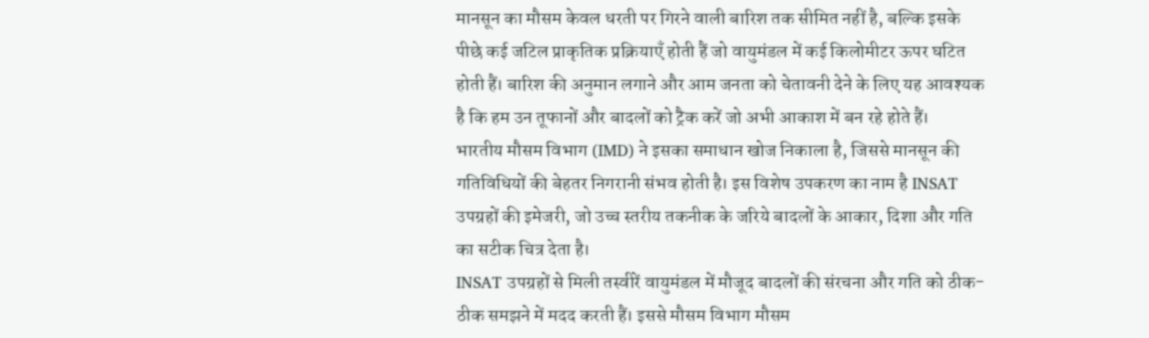मानसून का मौसम केवल धरती पर गिरने वाली बारिश तक सीमित नहीं है, बल्कि इसके पीछे कई जटिल प्राकृतिक प्रक्रियाएँ होती हैं जो वायुमंडल में कई किलोमीटर ऊपर घटित होती हैं। बारिश की अनुमान लगाने और आम जनता को चेतावनी देने के लिए यह आवश्यक है कि हम उन तूफानों और बादलों को ट्रैक करें जो अभी आकाश में बन रहे होते हैं।
भारतीय मौसम विभाग (IMD) ने इसका समाधान खोज निकाला है, जिससे मानसून की गतिविधियों की बेहतर निगरानी संभव होती है। इस विशेष उपकरण का नाम है INSAT उपग्रहों की इमेजरी, जो उच्च स्तरीय तकनीक के जरिये बादलों के आकार, दिशा और गति का सटीक चित्र देता है।
INSAT उपग्रहों से मिली तस्वीरें वायुमंडल में मौजूद बादलों की संरचना और गति को ठीक-ठीक समझने में मदद करती हैं। इससे मौसम विभाग मौसम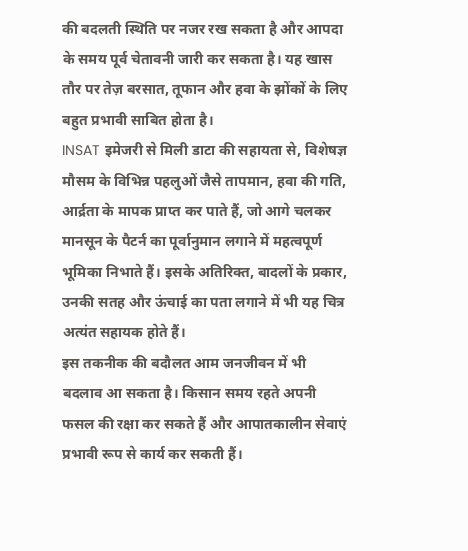की बदलती स्थिति पर नजर रख सकता है और आपदा के समय पूर्व चेतावनी जारी कर सकता है। यह खास तौर पर तेज़ बरसात, तूफान और हवा के झोंकों के लिए बहुत प्रभावी साबित होता है।
INSAT इमेजरी से मिली डाटा की सहायता से, विशेषज्ञ मौसम के विभिन्न पहलुओं जैसे तापमान, हवा की गति, आर्द्रता के मापक प्राप्त कर पाते हैं, जो आगे चलकर मानसून के पैटर्न का पूर्वानुमान लगाने में महत्वपूर्ण भूमिका निभाते हैं। इसके अतिरिक्त, बादलों के प्रकार, उनकी सतह और ऊंचाई का पता लगाने में भी यह चित्र अत्यंत सहायक होते हैं।
इस तकनीक की बदौलत आम जनजीवन में भी बदलाव आ सकता है। किसान समय रहते अपनी फसल की रक्षा कर सकते हैं और आपातकालीन सेवाएं प्रभावी रूप से कार्य कर सकती हैं।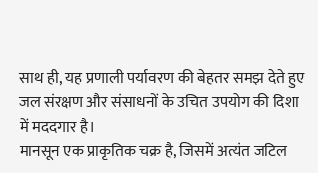साथ ही, यह प्रणाली पर्यावरण की बेहतर समझ देते हुए जल संरक्षण और संसाधनों के उचित उपयोग की दिशा में मददगार है।
मानसून एक प्राकृतिक चक्र है, जिसमें अत्यंत जटिल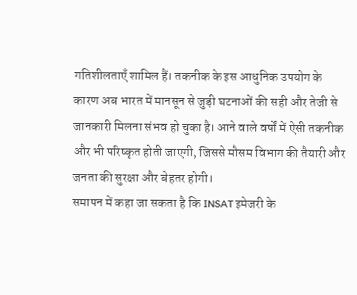गतिशीलताएँ शामिल हैं। तकनीक के इस आधुनिक उपयोग के कारण अब भारत में मानसून से जुड़ी घटनाओं की सही और तेजी से जानकारी मिलना संभव हो चुका है। आने वाले वर्षों में ऐसी तकनीक और भी परिष्कृत होती जाएगी, जिससे मौसम विभाग की तैयारी और जनता की सुरक्षा और बेहतर होगी।
समापन में कहा जा सकता है कि INSAT इमेजरी के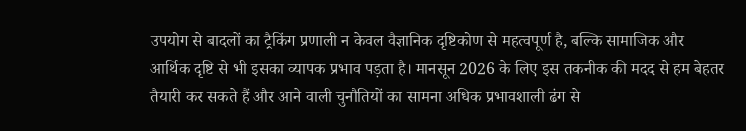उपयोग से बादलों का ट्रैकिंग प्रणाली न केवल वैज्ञानिक दृष्टिकोण से महत्वपूर्ण है, बल्कि सामाजिक और आर्थिक दृष्टि से भी इसका व्यापक प्रभाव पड़ता है। मानसून 2026 के लिए इस तकनीक की मदद से हम बेहतर तैयारी कर सकते हैं और आने वाली चुनौतियों का सामना अधिक प्रभावशाली ढंग से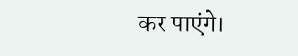कर पाएंगे।